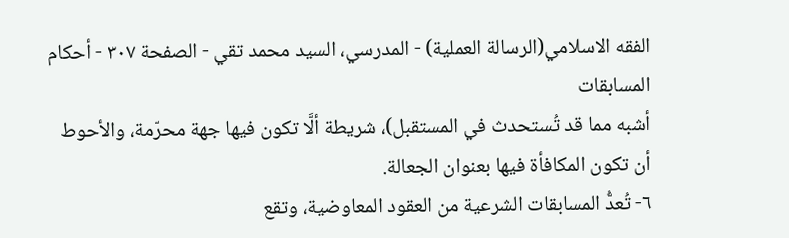الفقه الاسلامي(الرسالة العملية) - المدرسي، السيد محمد تقي - الصفحة ٣٠٧ - أحكام المسابقات
أشبه مما قد تُستحدث في المستقبل)، شريطة ألَّا تكون فيها جهة محرّمة، والأحوط أن تكون المكافأة فيها بعنوان الجعالة.
٦- تُعدُّ المسابقات الشرعية من العقود المعاوضية، وتقع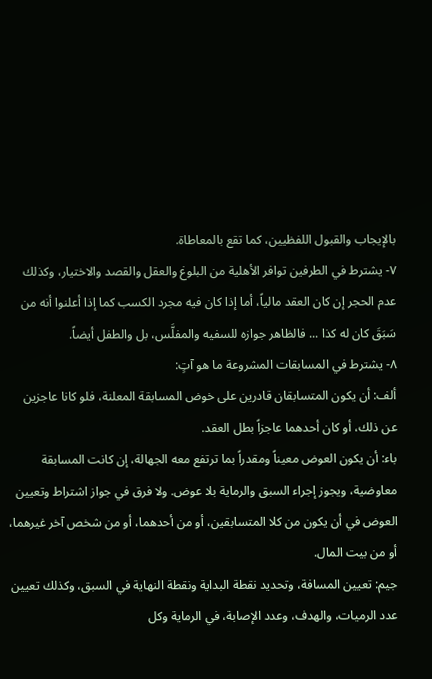بالإيجاب والقبول اللفظيين، كما تقع بالمعاطاة.
٧- يشترط في الطرفين توافر الأهلية من البلوغ والعقل والقصد والاختيار، وكذلك عدم الحجر إن كان العقد مالياً، أما إذا كان فيه مجرد الكسب كما إذا أعلنوا أنه من سَبَقَ كان له كذا ... فالظاهر جوازه للسفيه والمفلَّس، بل والطفل أيضاً.
٨- يشترط في المسابقات المشروعة ما هو آتٍ:
ألف: أن يكون المتسابقان قادرين على خوض المسابقة المعلنة، فلو كانا عاجزين عن ذلك، أو كان أحدهما عاجزاً بطل العقد.
باء: أن يكون العوض معيناً ومقدراً بما ترتفع معه الجهالة، إن كانت المسابقة معاوضية، ويجوز إجراء السبق والرماية بلا عوض. ولا فرق في جواز اشتراط وتعيين العوض في أن يكون من كلا المتسابقين، أو من أحدهما، أو من شخص آخر غيرهما، أو من بيت المال.
جيم: تعيين المسافة، وتحديد نقطة البداية ونقطة النهاية في السبق، وكذلك تعيين عدد الرميات، والهدف، وعدد الإصابة، في الرماية وكل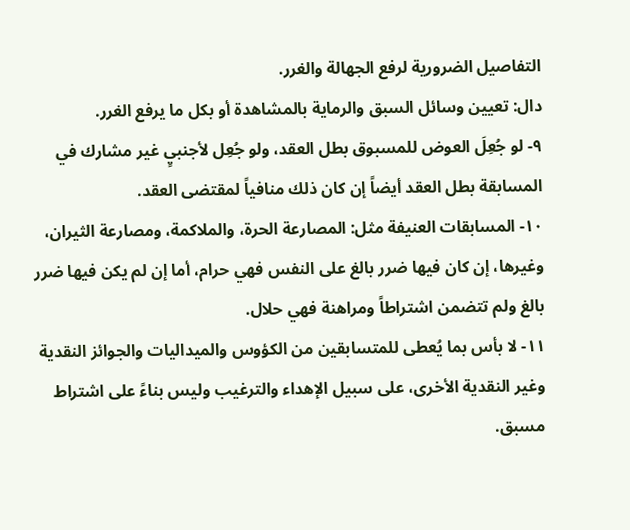التفاصيل الضرورية لرفع الجهالة والغرر.
دال: تعيين وسائل السبق والرماية بالمشاهدة أو بكل ما يرفع الغرر.
٩- لو جُعِلَ العوض للمسبوق بطل العقد، ولو جُعِل لأجنبيٍ غير مشارك في المسابقة بطل العقد أيضاً إن كان ذلك منافياً لمقتضى العقد.
١٠- المسابقات العنيفة مثل: المصارعة الحرة، والملاكمة، ومصارعة الثيران، وغيرها، إن كان فيها ضرر بالغ على النفس فهي حرام، أما إن لم يكن فيها ضرر بالغ ولم تتضمن اشتراطاً ومراهنة فهي حلال.
١١- لا بأس بما يُعطى للمتسابقين من الكؤوس والميداليات والجوائز النقدية وغير النقدية الأخرى، على سبيل الإهداء والترغيب وليس بناءً على اشتراط مسبق.